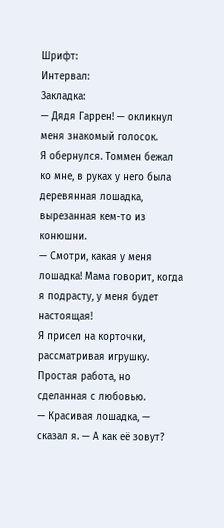Шрифт:
Интервал:
Закладка:
— Дядя Гаррен! — окликнул меня знакомый голосок.
Я обернулся. Томмен бежал ко мне, в руках у него была деревянная лошадка, вырезанная кем-то из конюшни.
— Смотри, какая у меня лошадка! Мама говорит, когда я подрасту, у меня будет настоящая!
Я присел на корточки, рассматривая игрушку. Простая работа, но сделанная с любовью.
— Красивая лошадка, — сказал я. — А как её зовут?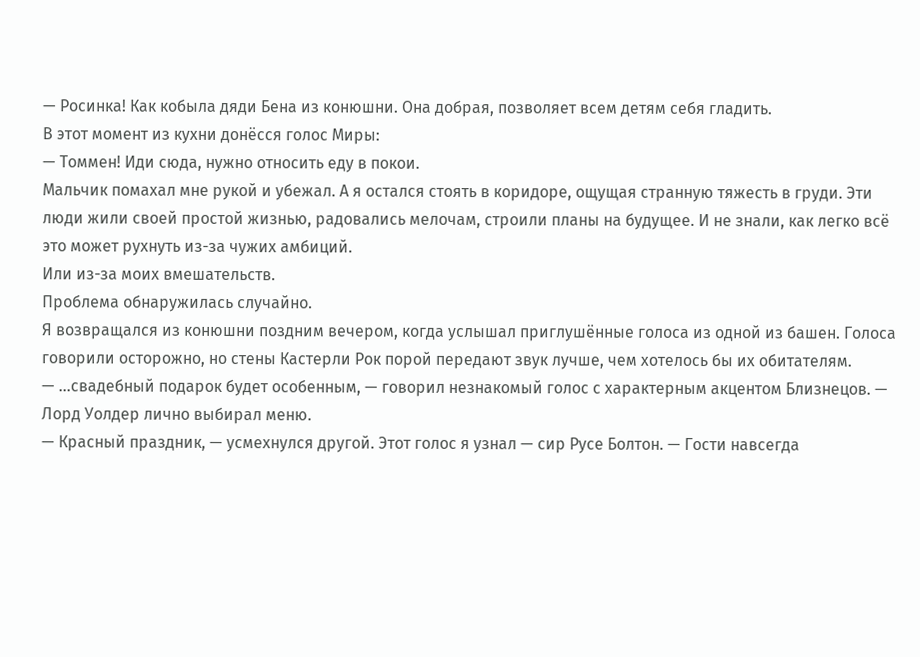— Росинка! Как кобыла дяди Бена из конюшни. Она добрая, позволяет всем детям себя гладить.
В этот момент из кухни донёсся голос Миры:
— Томмен! Иди сюда, нужно относить еду в покои.
Мальчик помахал мне рукой и убежал. А я остался стоять в коридоре, ощущая странную тяжесть в груди. Эти люди жили своей простой жизнью, радовались мелочам, строили планы на будущее. И не знали, как легко всё это может рухнуть из-за чужих амбиций.
Или из-за моих вмешательств.
Проблема обнаружилась случайно.
Я возвращался из конюшни поздним вечером, когда услышал приглушённые голоса из одной из башен. Голоса говорили осторожно, но стены Кастерли Рок порой передают звук лучше, чем хотелось бы их обитателям.
— ...свадебный подарок будет особенным, — говорил незнакомый голос с характерным акцентом Близнецов. — Лорд Уолдер лично выбирал меню.
— Красный праздник, — усмехнулся другой. Этот голос я узнал — сир Русе Болтон. — Гости навсегда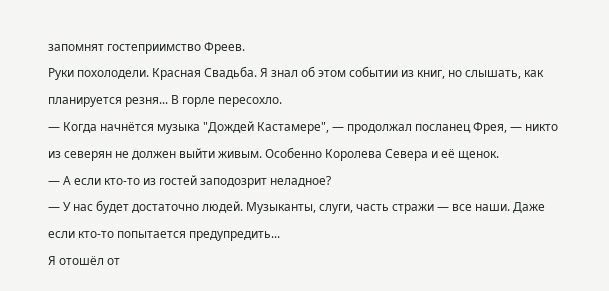запомнят гостеприимство Фреев.
Руки похолодели. Красная Свадьба. Я знал об этом событии из книг, но слышать, как планируется резня... В горле пересохло.
— Когда начнётся музыка "Дождей Кастамере", — продолжал посланец Фрея, — никто из северян не должен выйти живым. Особенно Королева Севера и её щенок.
— А если кто-то из гостей заподозрит неладное?
— У нас будет достаточно людей. Музыканты, слуги, часть стражи — все наши. Даже если кто-то попытается предупредить...
Я отошёл от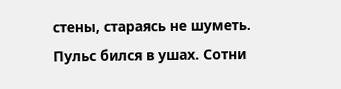стены, стараясь не шуметь. Пульс бился в ушах. Сотни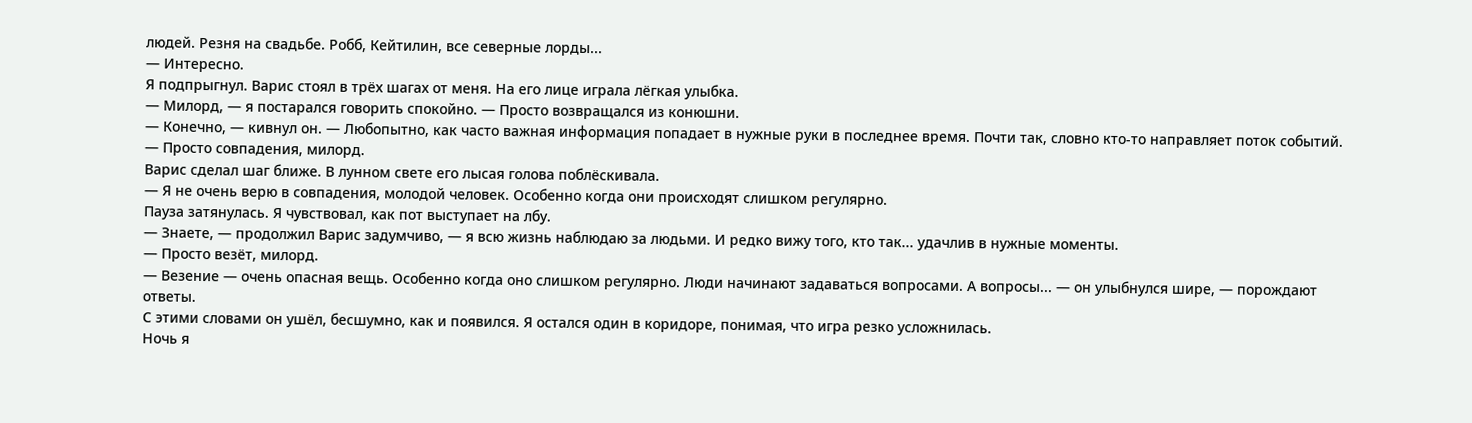людей. Резня на свадьбе. Робб, Кейтилин, все северные лорды...
— Интересно.
Я подпрыгнул. Варис стоял в трёх шагах от меня. На его лице играла лёгкая улыбка.
— Милорд, — я постарался говорить спокойно. — Просто возвращался из конюшни.
— Конечно, — кивнул он. — Любопытно, как часто важная информация попадает в нужные руки в последнее время. Почти так, словно кто-то направляет поток событий.
— Просто совпадения, милорд.
Варис сделал шаг ближе. В лунном свете его лысая голова поблёскивала.
— Я не очень верю в совпадения, молодой человек. Особенно когда они происходят слишком регулярно.
Пауза затянулась. Я чувствовал, как пот выступает на лбу.
— Знаете, — продолжил Варис задумчиво, — я всю жизнь наблюдаю за людьми. И редко вижу того, кто так... удачлив в нужные моменты.
— Просто везёт, милорд.
— Везение — очень опасная вещь. Особенно когда оно слишком регулярно. Люди начинают задаваться вопросами. А вопросы... — он улыбнулся шире, — порождают ответы.
С этими словами он ушёл, бесшумно, как и появился. Я остался один в коридоре, понимая, что игра резко усложнилась.
Ночь я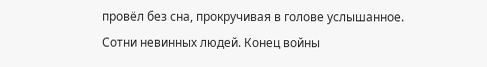провёл без сна, прокручивая в голове услышанное. Сотни невинных людей. Конец войны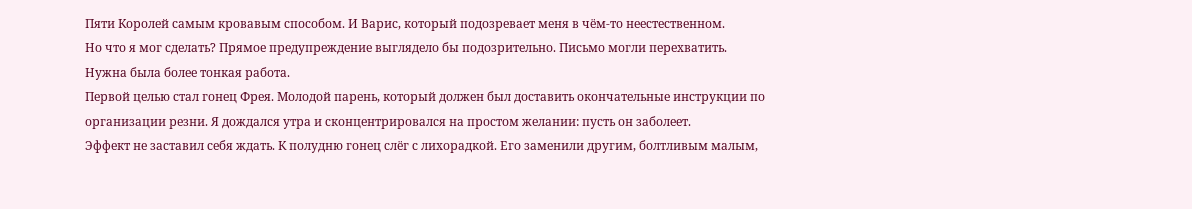Пяти Королей самым кровавым способом. И Варис, который подозревает меня в чём-то неестественном.
Но что я мог сделать? Прямое предупреждение выглядело бы подозрительно. Письмо могли перехватить. Нужна была более тонкая работа.
Первой целью стал гонец Фрея. Молодой парень, который должен был доставить окончательные инструкции по организации резни. Я дождался утра и сконцентрировался на простом желании: пусть он заболеет.
Эффект не заставил себя ждать. К полудню гонец слёг с лихорадкой. Его заменили другим, болтливым малым,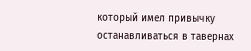который имел привычку останавливаться в тавернах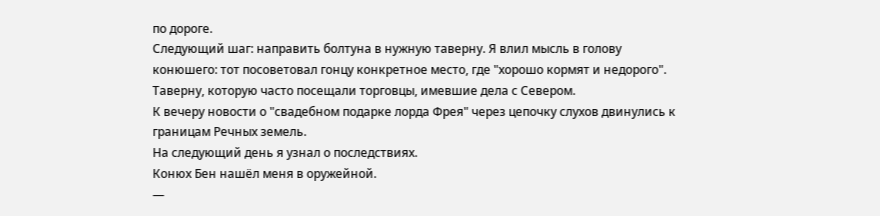по дороге.
Следующий шаг: направить болтуна в нужную таверну. Я влил мысль в голову конюшего: тот посоветовал гонцу конкретное место, где "хорошо кормят и недорого". Таверну, которую часто посещали торговцы, имевшие дела с Севером.
К вечеру новости о "свадебном подарке лорда Фрея" через цепочку слухов двинулись к границам Речных земель.
На следующий день я узнал о последствиях.
Конюх Бен нашёл меня в оружейной.
—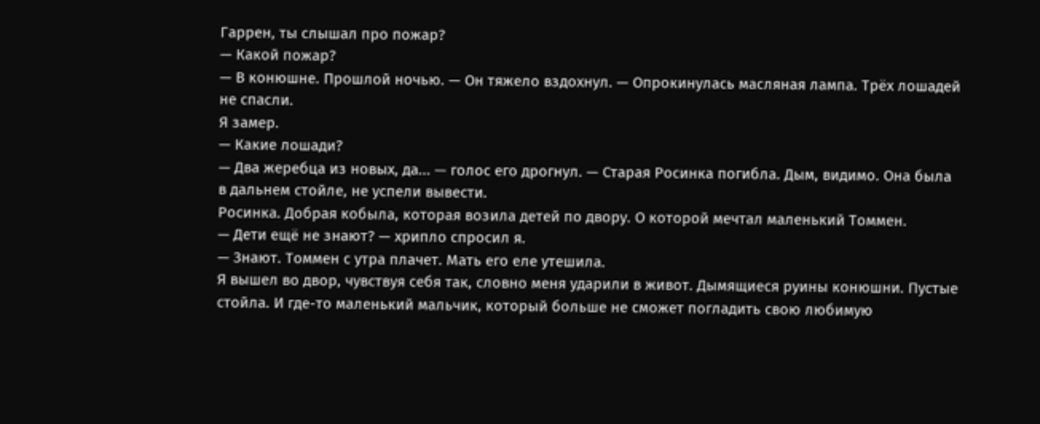Гаррен, ты слышал про пожар?
— Какой пожар?
— В конюшне. Прошлой ночью. — Он тяжело вздохнул. — Опрокинулась масляная лампа. Трёх лошадей не спасли.
Я замер.
— Какие лошади?
— Два жеребца из новых, да... — голос его дрогнул. — Старая Росинка погибла. Дым, видимо. Она была в дальнем стойле, не успели вывести.
Росинка. Добрая кобыла, которая возила детей по двору. О которой мечтал маленький Томмен.
— Дети ещё не знают? — хрипло спросил я.
— Знают. Томмен с утра плачет. Мать его еле утешила.
Я вышел во двор, чувствуя себя так, словно меня ударили в живот. Дымящиеся руины конюшни. Пустые стойла. И где-то маленький мальчик, который больше не сможет погладить свою любимую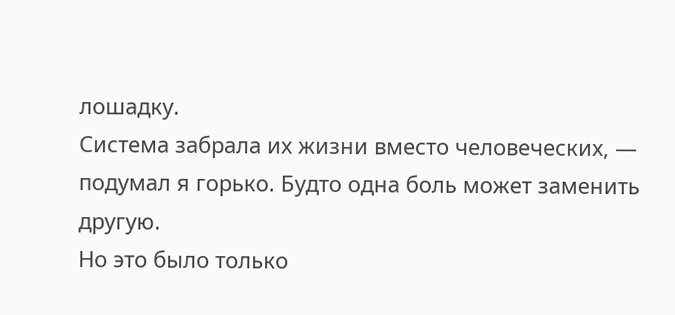лошадку.
Система забрала их жизни вместо человеческих, — подумал я горько. Будто одна боль может заменить другую.
Но это было только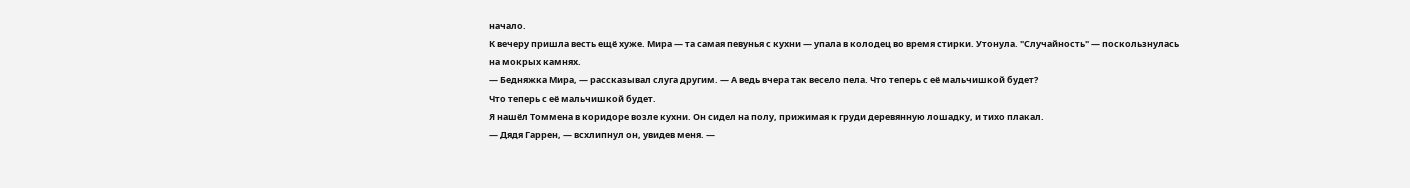начало.
К вечеру пришла весть ещё хуже. Мира — та самая певунья с кухни — упала в колодец во время стирки. Утонула. "Случайность" — поскользнулась на мокрых камнях.
— Бедняжка Мира, — рассказывал слуга другим. — А ведь вчера так весело пела. Что теперь с её мальчишкой будет?
Что теперь с её мальчишкой будет.
Я нашёл Томмена в коридоре возле кухни. Он сидел на полу, прижимая к груди деревянную лошадку, и тихо плакал.
— Дядя Гаррен, — всхлипнул он, увидев меня. —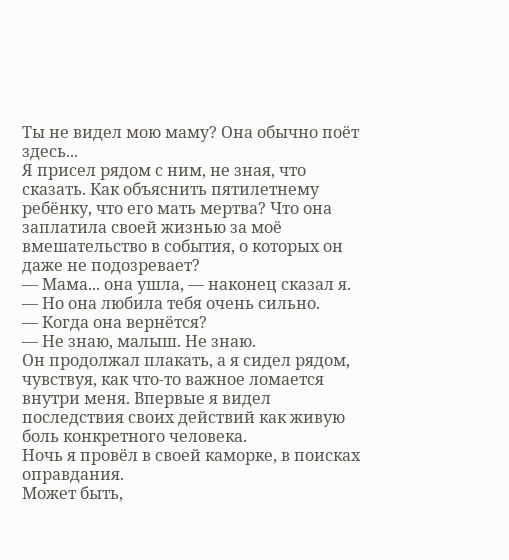Ты не видел мою маму? Она обычно поёт здесь...
Я присел рядом с ним, не зная, что сказать. Как объяснить пятилетнему ребёнку, что его мать мертва? Что она заплатила своей жизнью за моё вмешательство в события, о которых он даже не подозревает?
— Мама... она ушла, — наконец сказал я. — Но она любила тебя очень сильно.
— Когда она вернётся?
— Не знаю, малыш. Не знаю.
Он продолжал плакать, а я сидел рядом, чувствуя, как что-то важное ломается внутри меня. Впервые я видел последствия своих действий как живую боль конкретного человека.
Ночь я провёл в своей каморке, в поисках оправдания.
Может быть,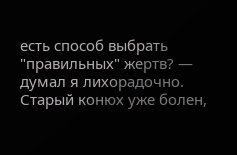есть способ выбрать "правильных" жертв? — думал я лихорадочно. Старый конюх уже болен,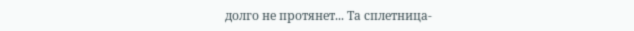долго не протянет... Та сплетница-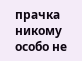прачка никому особо не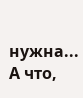нужна... А что,